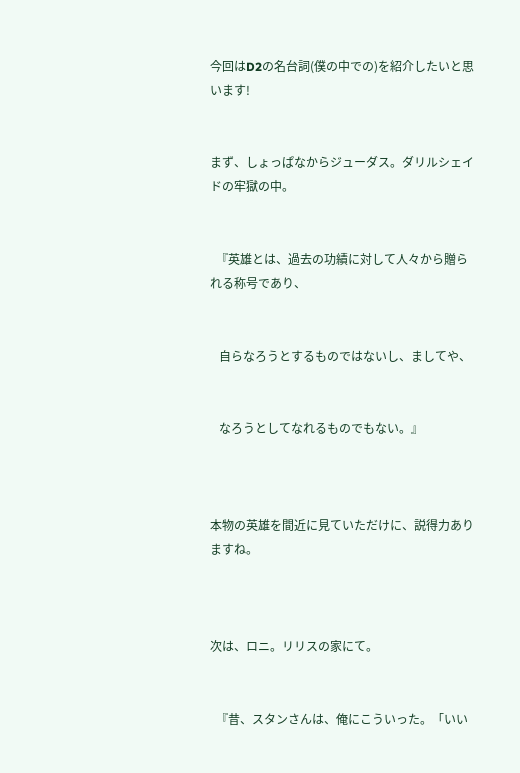今回はD2の名台詞(僕の中での)を紹介したいと思います!


まず、しょっぱなからジューダス。ダリルシェイドの牢獄の中。


  『英雄とは、過去の功績に対して人々から贈られる称号であり、


   自らなろうとするものではないし、ましてや、


   なろうとしてなれるものでもない。』



本物の英雄を間近に見ていただけに、説得力ありますね。



次は、ロニ。リリスの家にて。


  『昔、スタンさんは、俺にこういった。「いい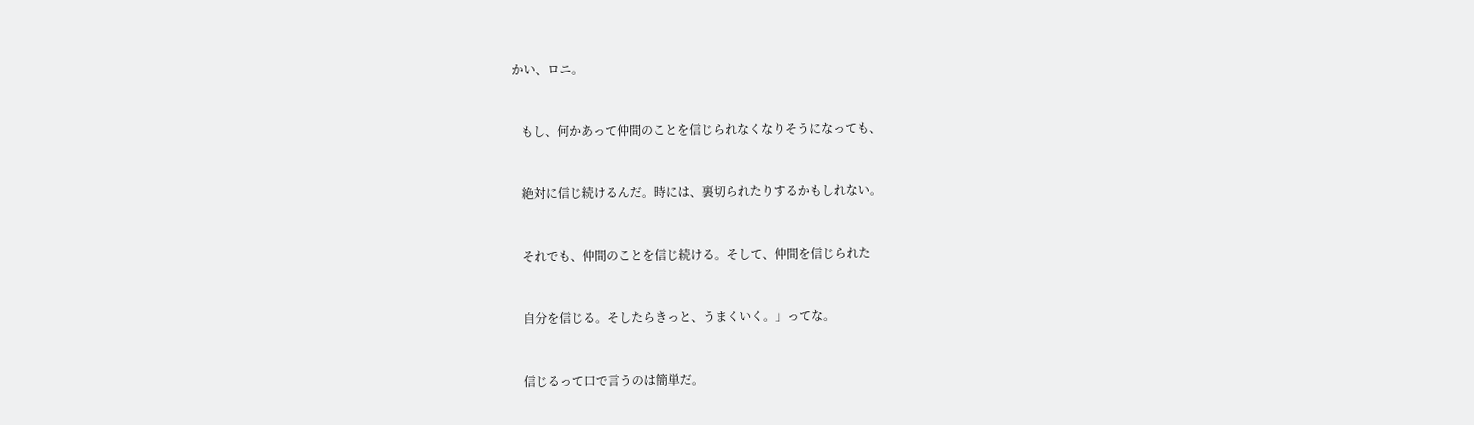かい、ロニ。


   もし、何かあって仲間のことを信じられなくなりそうになっても、


   絶対に信じ続けるんだ。時には、裏切られたりするかもしれない。


   それでも、仲間のことを信じ続ける。そして、仲間を信じられた


   自分を信じる。そしたらきっと、うまくいく。」ってな。


   信じるって口で言うのは簡単だ。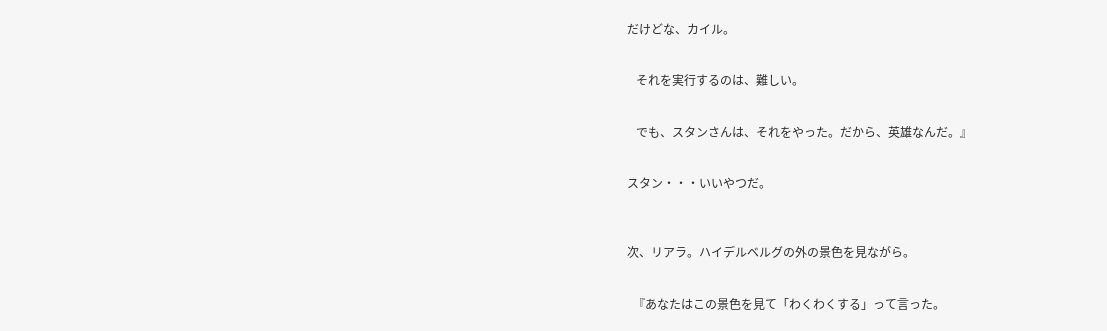だけどな、カイル。


   それを実行するのは、難しい。


   でも、スタンさんは、それをやった。だから、英雄なんだ。』


スタン・・・いいやつだ。



次、リアラ。ハイデルベルグの外の景色を見ながら。


  『あなたはこの景色を見て「わくわくする」って言った。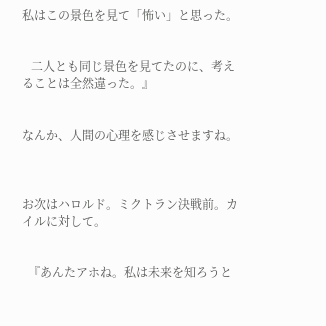私はこの景色を見て「怖い」と思った。


   二人とも同じ景色を見てたのに、考えることは全然違った。』


なんか、人間の心理を感じさせますね。



お次はハロルド。ミクトラン決戦前。カイルに対して。


  『あんたアホね。私は未来を知ろうと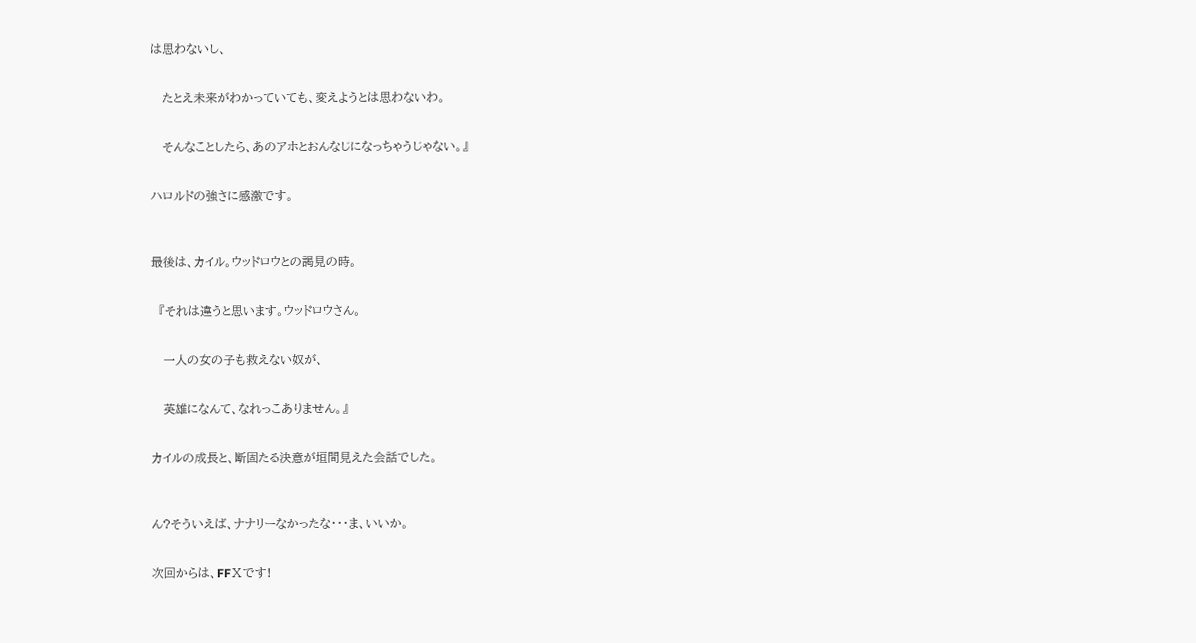は思わないし、


   たとえ未来がわかっていても、変えようとは思わないわ。


   そんなことしたら、あのアホとおんなじになっちゃうじゃない。』


ハロルドの強さに感激です。



最後は、カイル。ウッドロウとの謁見の時。


  『それは違うと思います。ウッドロウさん。


   一人の女の子も救えない奴が、


   英雄になんて、なれっこありません。』


カイルの成長と、断固たる決意が垣間見えた会話でした。



ん?そういえば、ナナリーなかったな・・・ま、いいか。


次回からは、FFⅩです!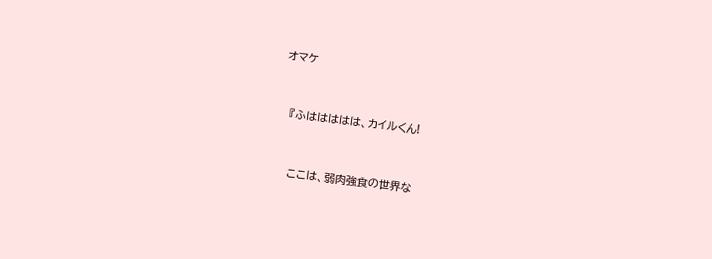オマケ


  『ふははははは、カイルくん!


   ここは、弱肉強食の世界な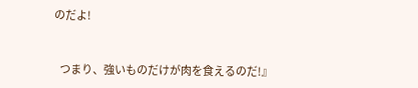のだよ!


   つまり、強いものだけが肉を食えるのだ!』